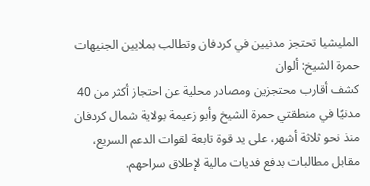المليشيا تحتجز مدنيين في كردفان وتطالب بملايين الجنيهات
حمرة الشيخ: ألوان
كشف أقارب محتجزين ومصادر محلية عن احتجاز أكثر من 40 مدنيًا في منطقتي حمرة الشيخ وأبو زعيمة بولاية شمال كردفان منذ نحو ثلاثة أشهر، على يد قوة تابعة لقوات الدعم السريع، مقابل مطالبات بدفع فديات مالية لإطلاق سراحهم.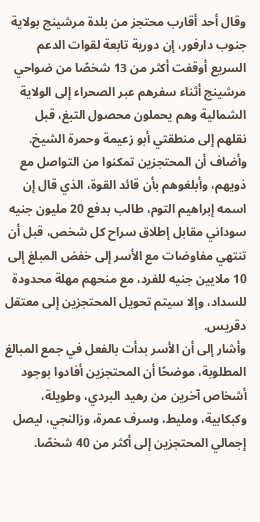وقال أحد أقارب محتجز من بلدة مرشينج بولاية جنوب دارفور، إن دورية تابعة لقوات الدعم السريع أوقفت أكثر من 13 شخصًا من ضواحي مرشينج أثناء سفرهم عبر الصحراء إلى الولاية الشمالية وهم يحملون محصول التبغ، قبل نقلهم إلى منطقتي أبو زعيمة وحمرة الشيخ.
وأضاف أن المحتجزين تمكنوا من التواصل مع ذويهم، وأبلغوهم بأن قائد القوة، الذي قال إن اسمه إبراهيم التوم، طالب بدفع 20 مليون جنيه سوداني مقابل إطلاق سراح كل شخص، قبل أن تنتهي مفاوضات مع الأسر إلى خفض المبلغ إلى 10 ملايين جنيه للفرد، مع منحهم مهلة محدودة للسداد، وإلا سيتم تحويل المحتجزين إلى معتقل دقريس.
وأشار إلى أن الأسر بدأت بالفعل في جمع المبالغ المطلوبة، موضحًا أن المحتجزين أفادوا بوجود أشخاص آخرين من رهيد البردي، وطويلة، وكبكابية، ومليط، وسرف عمرة، وزالنجي، ليصل إجمالي المحتجزين إلى أكثر من 40 شخصًا.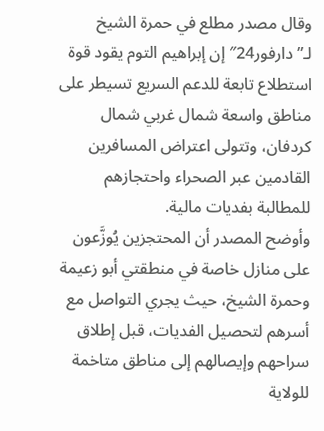وقال مصدر مطلع في حمرة الشيخ لـ”دارفور24″ إن إبراهيم التوم يقود قوة استطلاع تابعة للدعم السريع تسيطر على مناطق واسعة شمال غربي شمال كردفان، وتتولى اعتراض المسافرين القادمين عبر الصحراء واحتجازهم للمطالبة بفديات مالية.
وأوضح المصدر أن المحتجزين يُوزَّعون على منازل خاصة في منطقتي أبو زعيمة وحمرة الشيخ، حيث يجري التواصل مع أسرهم لتحصيل الفديات، قبل إطلاق سراحهم وإيصالهم إلى مناطق متاخمة للولاية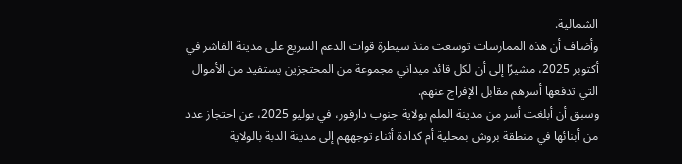الشمالية.
وأضاف أن هذه الممارسات توسعت منذ سيطرة قوات الدعم السريع على مدينة الفاشر في أكتوبر 2025، مشيرًا إلى أن لكل قائد ميداني مجموعة من المحتجزين يستفيد من الأموال التي تدفعها أسرهم مقابل الإفراج عنهم.
وسبق أن أبلغت أسر من مدينة الملم بولاية جنوب دارفور، في يوليو 2025، عن احتجاز عدد من أبنائها في منطقة بروش بمحلية أم كدادة أثناء توجههم إلى مدينة الدبة بالولاية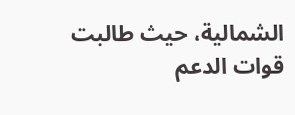الشمالية، حيث طالبت قوات الدعم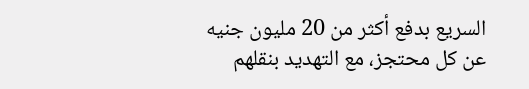السريع بدفع أكثر من 20 مليون جنيه عن كل محتجز، مع التهديد بنقلهم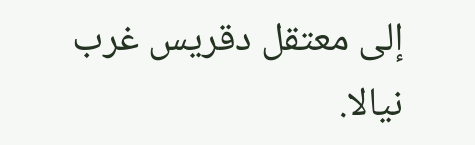إلى معتقل دقريس غرب نيالا.